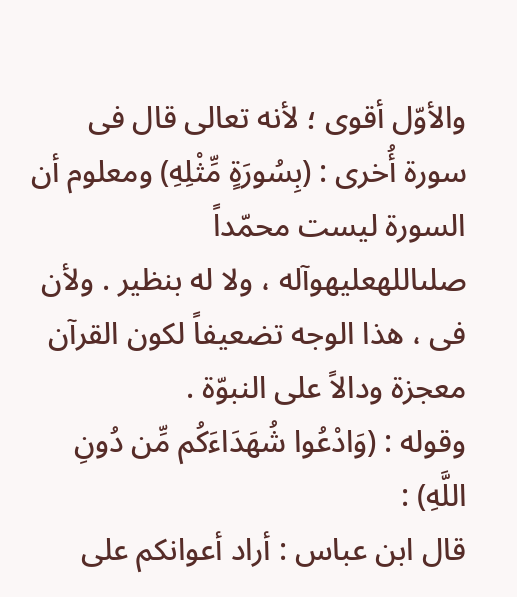والأوّل أقوى ؛ لأنه تعالى قال فی سورة أُخرى : (بِسُورَةٍ مِّثْلِهِ) ومعلوم أن السورة لیست محمّداً صلىاللهعليهوآله ، ولا له بنظیر . ولأن فی ، هذا الوجه تضعیفاً لکون القرآن معجزة ودالاً على النبوّة .
وقوله : (وَادْعُوا شُهَدَاءَكُم مِّن دُونِ اللَّهِ) :
قال ابن عباس : أراد أعوانکم على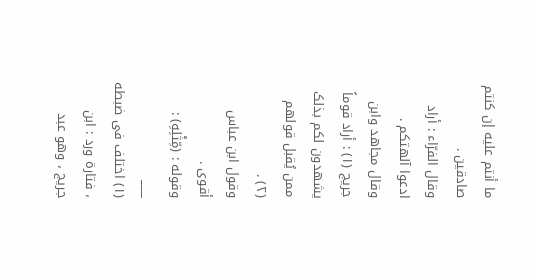ما أنتم علیه إن کنتم صادقین .
وقال الفرّاء : أراد ادعوا آلهتکم .
وقال مجاهد وابن جریج (١) : أراد قوماً یشهدون لکم بذلک ممن یُقبل قولهم (٢) .
وقول ابن عباس أقوى .
وقوله : (مِّثْلِهِ) :
___
(١) اختلف فی ضبطه ، فتارة ورد : ابن جریج ، وهو عبد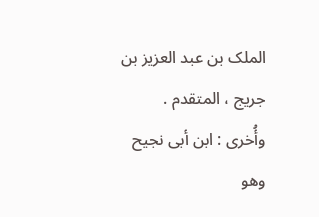الملک بن عبد العزیز بن جریج ، المتقدم .
وأُخرى : ابن أبی نجیح وهو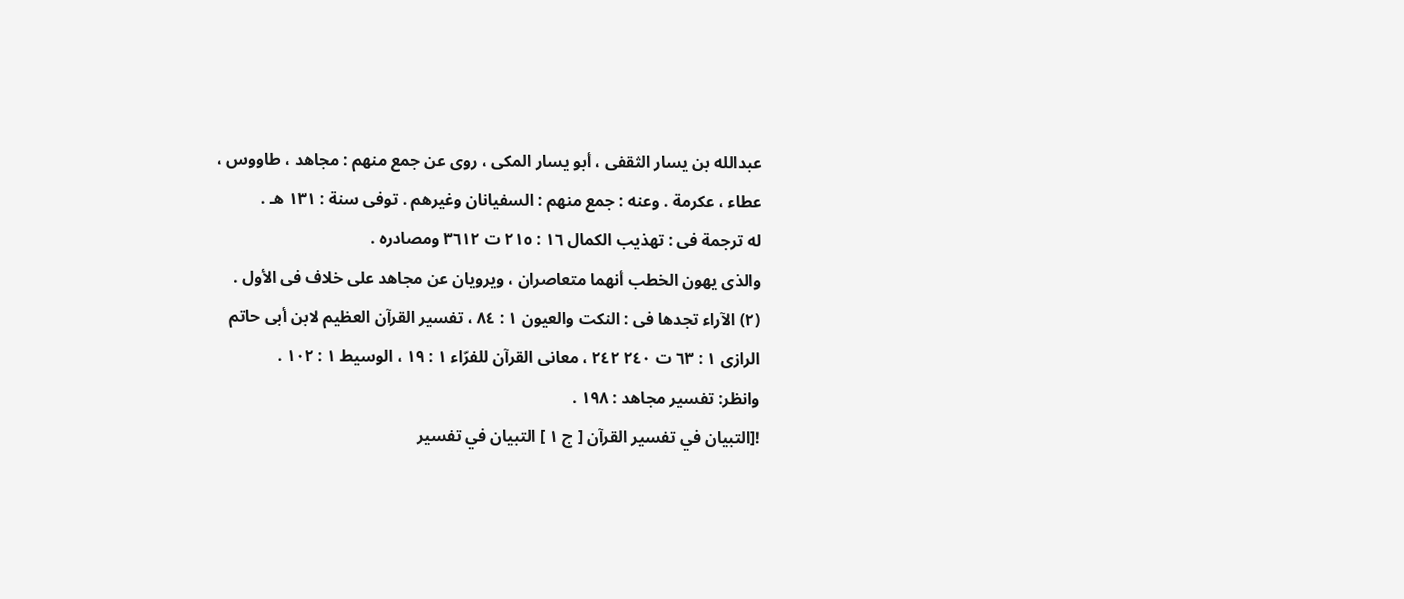عبدالله بن یسار الثقفی ، أبو یسار المکی ، روى عن جمع منهم : مجاهد ، طاووس ، عطاء ، عکرمة . وعنه : جمع منهم : السفیانان وغیرهم . توفی سنة : ١٣١ هـ .
له ترجمة فی : تهذیب الکمال ١٦ : ٢١٥ ت ٣٦١٢ ومصادره .
والذی یهون الخطب أنهما متعاصران ، ویرویان عن مجاهد على خلاف فی الأول .
(٢) الآراء تجدها فی : النکت والعیون ١ : ٨٤ ، تفسیر القرآن العظیم لابن أبی حاتم الرازی ١ : ٦٣ ت ٢٤٠ ٢٤٢ ، معانی القرآن للفرّاء ١ : ١٩ ، الوسیط ١ : ١٠٢ .
وانظر: تفسیر مجاهد : ١٩٨ .
![التبيان في تفسير القرآن [ ج ١ ] التبيان في تفسير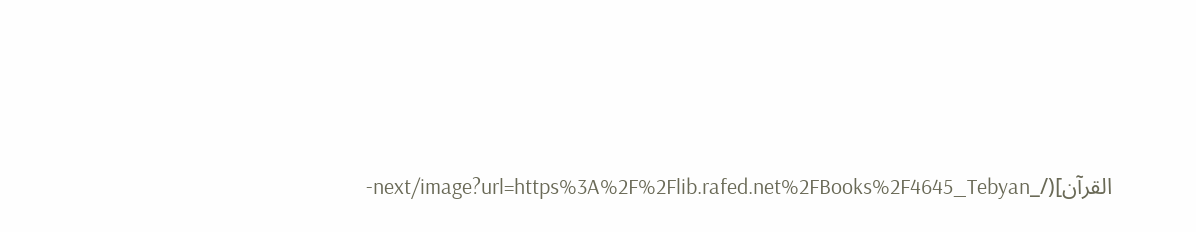القرآن](/_next/image?url=https%3A%2F%2Flib.rafed.net%2FBooks%2F4645_Tebyan-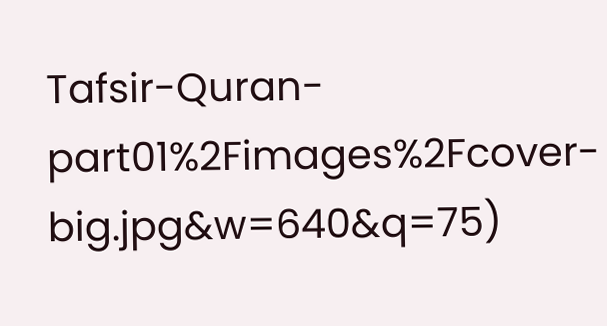Tafsir-Quran-part01%2Fimages%2Fcover-big.jpg&w=640&q=75)